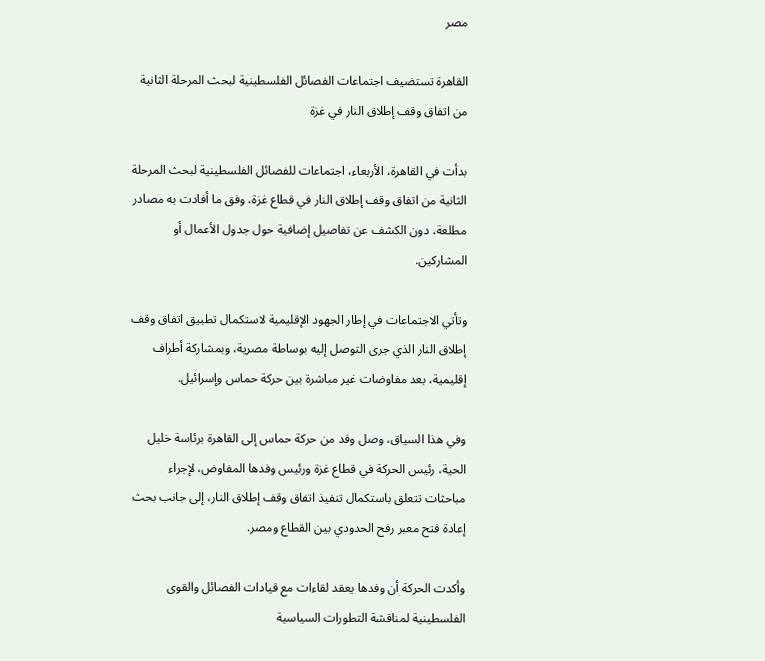مصر

القاهرة تستضيف اجتماعات الفصائل الفلسطينية لبحث المرحلة الثانية من اتفاق وقف إطلاق النار في غزة

بدأت في القاهرة، الأربعاء، اجتماعات للفصائل الفلسطينية لبحث المرحلة الثانية من اتفاق وقف إطلاق النار في قطاع غزة، وفق ما أفادت به مصادر مطلعة، دون الكشف عن تفاصيل إضافية حول جدول الأعمال أو المشاركين.

وتأتي الاجتماعات في إطار الجهود الإقليمية لاستكمال تطبيق اتفاق وقف إطلاق النار الذي جرى التوصل إليه بوساطة مصرية، وبمشاركة أطراف إقليمية، بعد مفاوضات غير مباشرة بين حركة حماس وإسرائيل.

وفي هذا السياق، وصل وفد من حركة حماس إلى القاهرة برئاسة خليل الحية، رئيس الحركة في قطاع غزة ورئيس وفدها المفاوض، لإجراء مباحثات تتعلق باستكمال تنفيذ اتفاق وقف إطلاق النار، إلى جانب بحث إعادة فتح معبر رفح الحدودي بين القطاع ومصر.

وأكدت الحركة أن وفدها يعقد لقاءات مع قيادات الفصائل والقوى الفلسطينية لمناقشة التطورات السياسية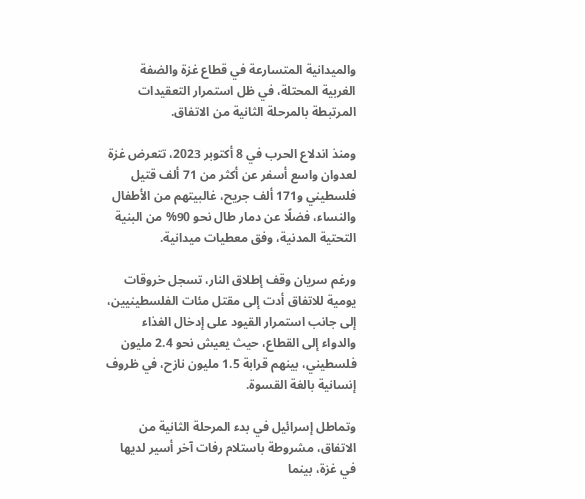والميدانية المتسارعة في قطاع غزة والضفة الغربية المحتلة، في ظل استمرار التعقيدات المرتبطة بالمرحلة الثانية من الاتفاق.

ومنذ اندلاع الحرب في 8 أكتوبر 2023، تتعرض غزة لعدوان واسع أسفر عن أكثر من 71 ألف قتيل فلسطيني و171 ألف جريح، غالبيتهم من الأطفال والنساء، فضلًا عن دمار طال نحو 90% من البنية التحتية المدنية، وفق معطيات ميدانية.

ورغم سريان وقف إطلاق النار، تسجل خروقات يومية للاتفاق أدت إلى مقتل مئات الفلسطينيين، إلى جانب استمرار القيود على إدخال الغذاء والدواء إلى القطاع، حيث يعيش نحو 2.4 مليون فلسطيني، بينهم قرابة 1.5 مليون نازح، في ظروف إنسانية بالغة القسوة.

وتماطل إسرائيل في بدء المرحلة الثانية من الاتفاق، مشروطة باستلام رفات آخر أسير لديها في غزة، بينما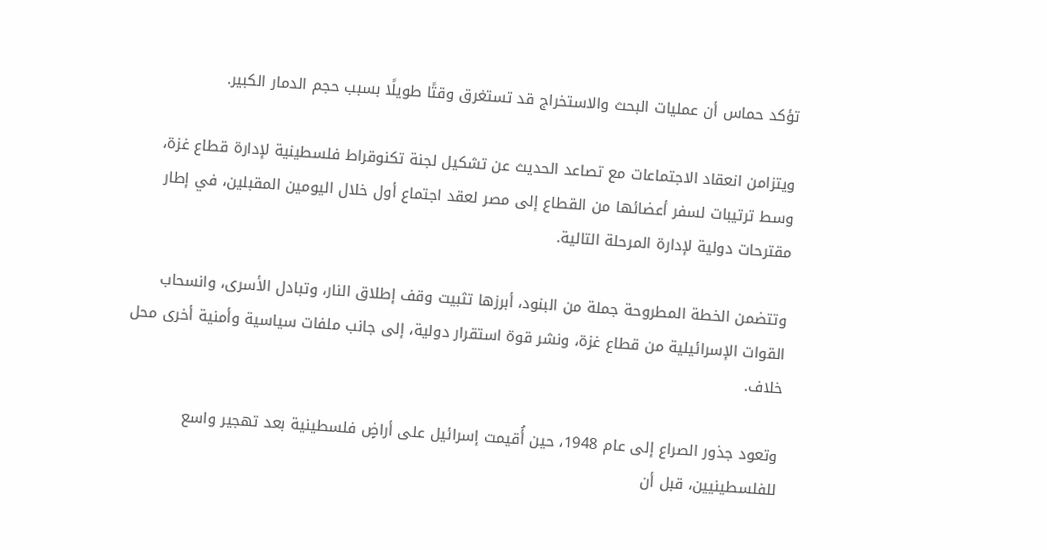تؤكد حماس أن عمليات البحث والاستخراج قد تستغرق وقتًا طويلًا بسبب حجم الدمار الكبير.

ويتزامن انعقاد الاجتماعات مع تصاعد الحديث عن تشكيل لجنة تكنوقراط فلسطينية لإدارة قطاع غزة، وسط ترتيبات لسفر أعضائها من القطاع إلى مصر لعقد اجتماع أول خلال اليومين المقبلين، في إطار مقترحات دولية لإدارة المرحلة التالية.

وتتضمن الخطة المطروحة جملة من البنود، أبرزها تثبيت وقف إطلاق النار، وتبادل الأسرى، وانسحاب القوات الإسرائيلية من قطاع غزة، ونشر قوة استقرار دولية، إلى جانب ملفات سياسية وأمنية أخرى محل خلاف.

وتعود جذور الصراع إلى عام 1948، حين أُقيمت إسرائيل على أراضٍ فلسطينية بعد تهجير واسع للفلسطينيين، قبل أن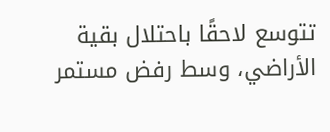تتوسع لاحقًا باحتلال بقية الأراضي، وسط رفض مستمر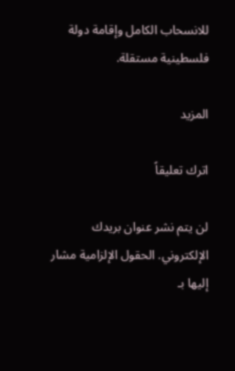للانسحاب الكامل وإقامة دولة فلسطينية مستقلة.

المزيد

اترك تعليقاً

لن يتم نشر عنوان بريدك الإلكتروني. الحقول الإلزامية مشار إليها بـ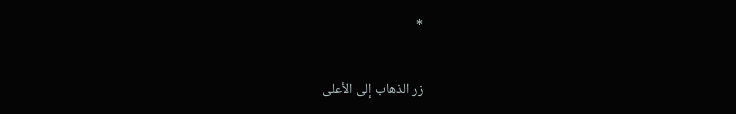*

زر الذهاب إلى الأعلى